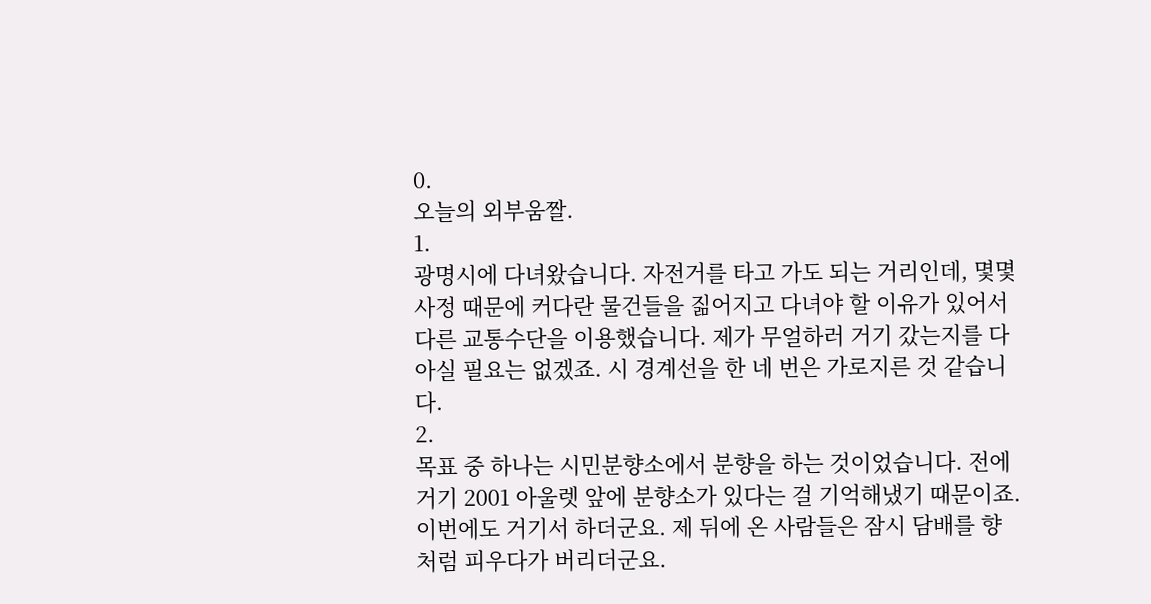0.
오늘의 외부움짤.
1.
광명시에 다녀왔습니다. 자전거를 타고 가도 되는 거리인데, 몇몇 사정 때문에 커다란 물건들을 짊어지고 다녀야 할 이유가 있어서 다른 교통수단을 이용했습니다. 제가 무얼하러 거기 갔는지를 다 아실 필요는 없겠죠. 시 경계선을 한 네 번은 가로지른 것 같습니다.
2.
목표 중 하나는 시민분향소에서 분향을 하는 것이었습니다. 전에 거기 2001 아울렛 앞에 분향소가 있다는 걸 기억해냈기 때문이죠. 이번에도 거기서 하더군요. 제 뒤에 온 사람들은 잠시 담배를 향처럼 피우다가 버리더군요.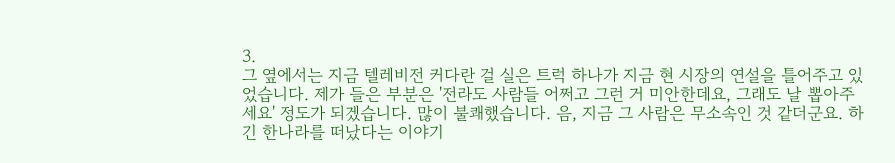3.
그 옆에서는 지금 텔레비전 커다란 걸 실은 트럭 하나가 지금 현 시장의 연설을 틀어주고 있었습니다. 제가 들은 부분은 '전라도 사람들 어쩌고 그런 거 미안한데요, 그래도 날 뽑아주세요' 정도가 되겠습니다. 많이 불쾌했습니다. 음, 지금 그 사람은 무소속인 것 같더군요. 하긴 한나라를 떠났다는 이야기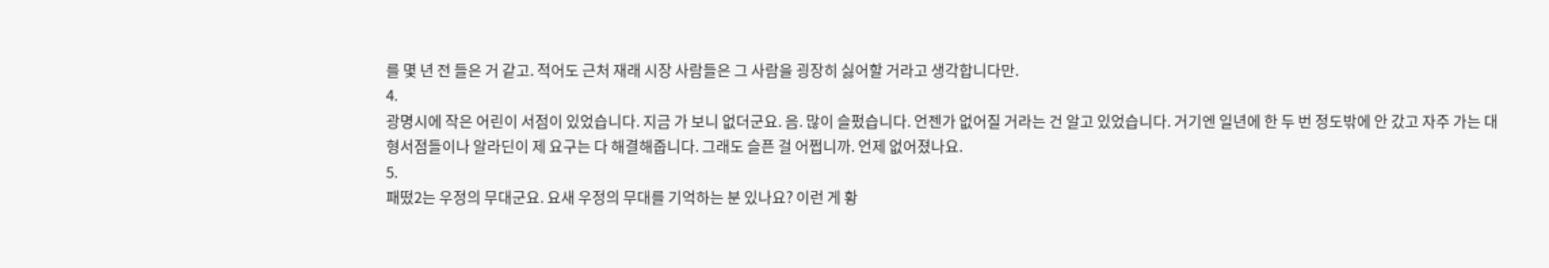를 몇 년 전 들은 거 같고. 적어도 근처 재래 시장 사람들은 그 사람을 굉장히 싫어할 거라고 생각합니다만.
4.
광명시에 작은 어린이 서점이 있었습니다. 지금 가 보니 없더군요. 음. 많이 슬펐습니다. 언젠가 없어질 거라는 건 알고 있었습니다. 거기엔 일년에 한 두 번 정도밖에 안 갔고 자주 가는 대형서점들이나 알라딘이 제 요구는 다 해결해줍니다. 그래도 슬픈 걸 어쩝니까. 언제 없어졌나요.
5.
패떴2는 우정의 무대군요. 요새 우정의 무대를 기억하는 분 있나요? 이런 게 황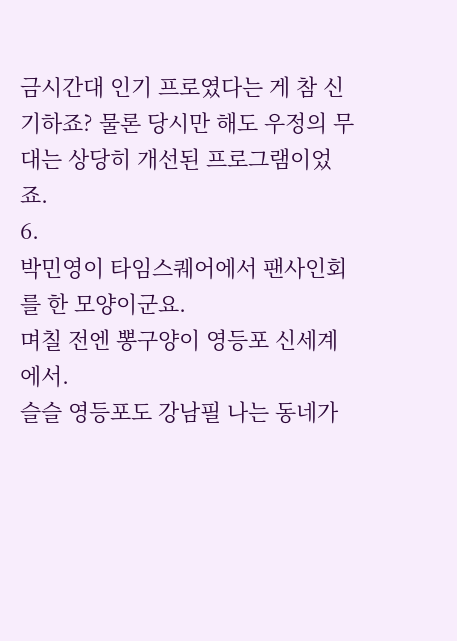금시간대 인기 프로였다는 게 참 신기하죠? 물론 당시만 해도 우정의 무대는 상당히 개선된 프로그램이었죠.
6.
박민영이 타임스퀘어에서 팬사인회를 한 모양이군요.
며칠 전엔 뽕구양이 영등포 신세계에서.
슬슬 영등포도 강남필 나는 동네가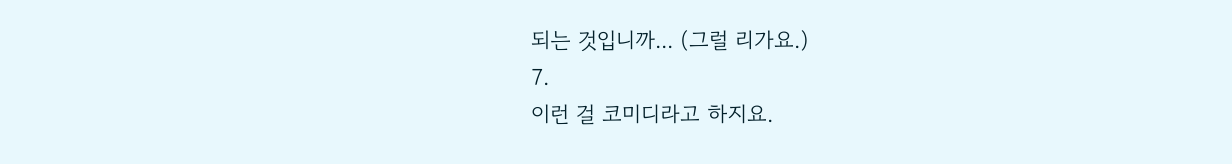되는 것입니까... (그럴 리가요.)
7.
이런 걸 코미디라고 하지요.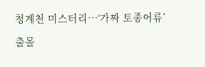청계천 미스터리…‘가짜 토종어류’ 출몰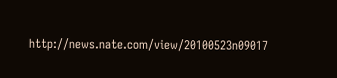http://news.nate.com/view/20100523n09017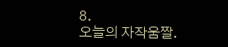8.
오늘의 자작움짤.